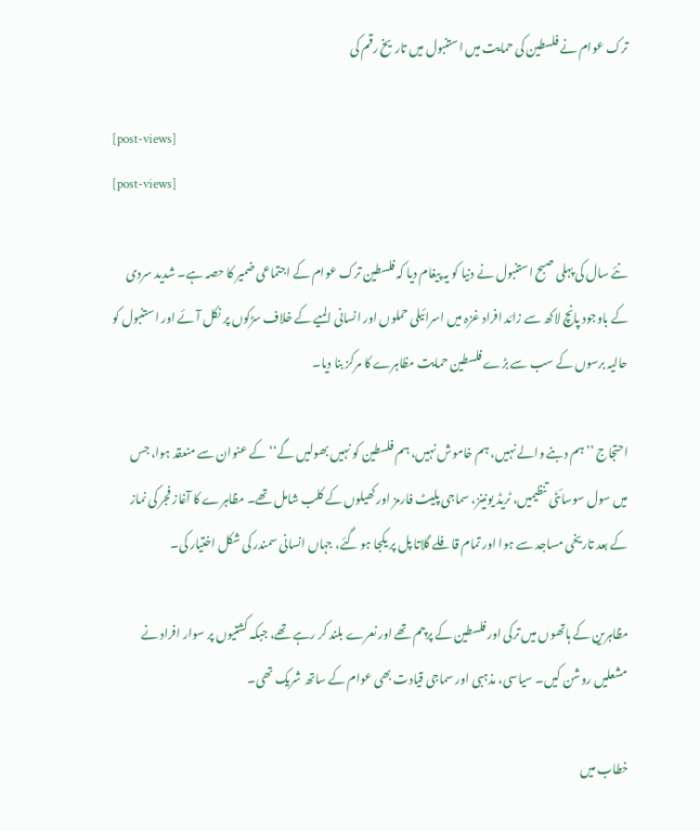ترک عوام نے فلسطین کی حمایت میں استنبول میں تاریخ رقم کی

[post-views]
[post-views]

نئے سال کی پہلی صبح استنبول نے دنیا کو یہ پیغام دیا کہ فلسطین ترک عوام کے اجتماعی ضمیر کا حصہ ہے۔ شدید سردی کے باوجود پانچ لاکھ سے زائد افراد غزہ میں اسرائیلی حملوں اور انسانی المیے کے خلاف سڑکوں پر نکل آئے اور استنبول کو حالیہ برسوں کے سب سے بڑے فلسطین حمایت مظاہرے کا مرکز بنا دیا۔

احتجاج ’’ہم دبنے والے نہیں، ہم خاموش نہیں، ہم فلسطین کو نہیں بھولیں گے‘‘ کے عنوان سے منعقد ہوا، جس میں سول سوسائٹی تنظیمیں، ٹریڈ یونینز، سماجی پلیٹ فارمز اور کھیلوں کے کلب شامل تھے۔ مظاہرے کا آغاز فجر کی نماز کے بعد تاریخی مساجد سے ہوا اور تمام قافلے گلاتا پل پر یکجا ہو گئے، جہاں انسانی سمندر کی شکل اختیار کی۔

مظاہرین کے ہاتھوں میں ترکی اور فلسطین کے پرچم تھے اور نعرے بلند کر رہے تھے، جبکہ کشتیوں پر سوار افراد نے مشعلیں روشن کیں۔ سیاسی، مذہبی اور سماجی قیادت بھی عوام کے ساتھ شریک تھی۔

خطاب میں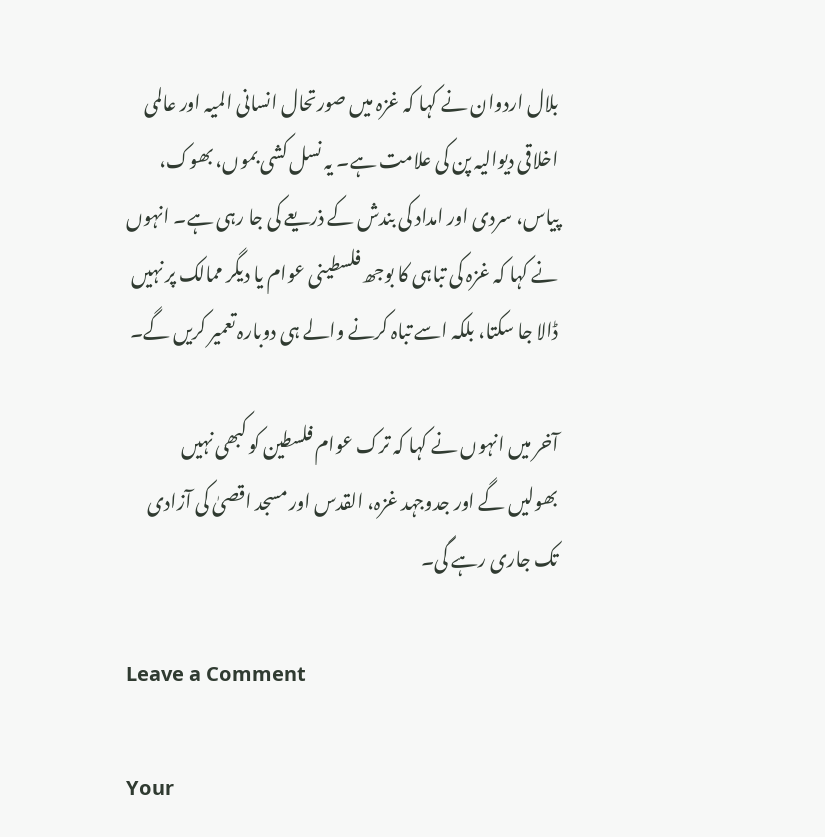بلال اردوان نے کہا کہ غزہ میں صورتحال انسانی المیہ اور عالمی اخلاقی دیوالیہ پن کی علامت ہے۔ یہ نسل کشی بموں، بھوک، پیاس، سردی اور امداد کی بندش کے ذریعے کی جا رہی ہے۔ انہوں نے کہا کہ غزہ کی تباہی کا بوجھ فلسطینی عوام یا دیگر ممالک پر نہیں ڈالا جا سکتا، بلکہ اسے تباہ کرنے والے ہی دوبارہ تعمیر کریں گے۔

آخر میں انہوں نے کہا کہ ترک عوام فلسطین کو کبھی نہیں بھولیں گے اور جدوجہد غزہ، القدس اور مسجد اقصیٰ کی آزادی تک جاری رہے گی۔

Leave a Comment

Your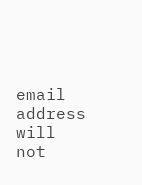email address will not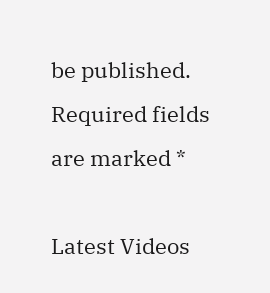be published. Required fields are marked *

Latest Videos